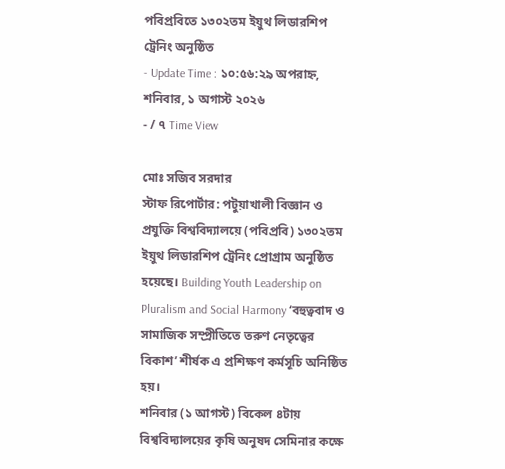পবিপ্রবিতে ১৩০২তম ইয়ুথ লিডারশিপ ট্রেনিং অনুষ্ঠিত
- Update Time : ১০:৫৬:২৯ অপরাহ্ন, শনিবার, ১ অগাস্ট ২০২৬
- / ৭ Time View

মোঃ সজিব সরদার
স্টাফ রিপোর্টার: পটুয়াখালী বিজ্ঞান ও প্রযুক্তি বিশ্ববিদ্যালয়ে (পবিপ্রবি) ১৩০২তম ইয়ুথ লিডারশিপ ট্রেনিং প্রোগ্রাম অনুষ্ঠিত হয়েছে। Building Youth Leadership on Pluralism and Social Harmony ‘বহুত্ববাদ ও সামাজিক সম্প্রীতিতে তরুণ নেতৃত্বের বিকাশ’ শীর্ষক এ প্রশিক্ষণ কর্মসূচি অনিষ্ঠিত হয়।
শনিবার (১ আগস্ট) বিকেল ৪টায় বিশ্ববিদ্যালয়ের কৃষি অনুষদ সেমিনার কক্ষে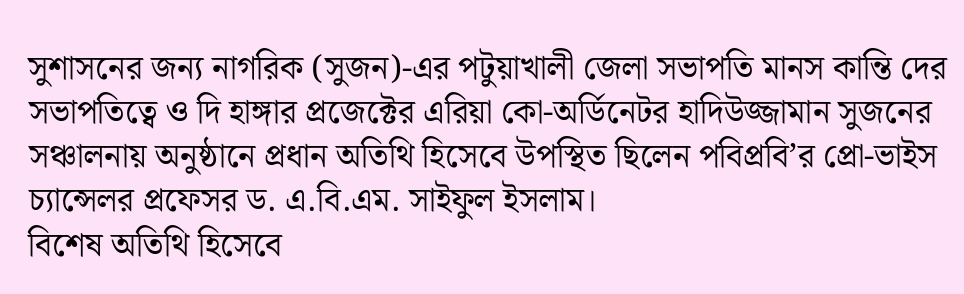সুশাসনের জন্য নাগরিক (সুজন)-এর পটুয়াখালী জেলা সভাপতি মানস কান্তি দের সভাপতিত্বে ও দি হাঙ্গার প্রজেক্টের এরিয়া কো-অর্ডিনেটর হাদিউজ্জামান সুজনের সঞ্চালনায় অনুষ্ঠানে প্রধান অতিথি হিসেবে উপস্থিত ছিলেন পবিপ্রবি’র প্রো-ভাইস চ্যান্সেলর প্রফেসর ড. এ.বি.এম. সাইফুল ইসলাম।
বিশেষ অতিথি হিসেবে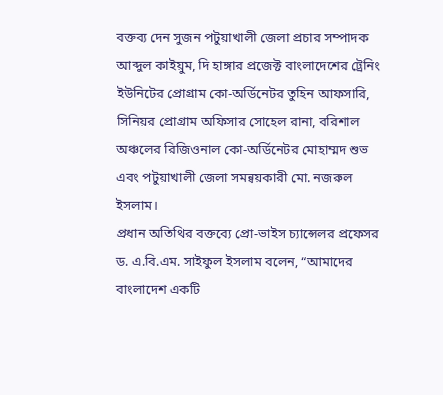বক্তব্য দেন সুজন পটুয়াখালী জেলা প্রচার সম্পাদক আব্দুল কাইয়ুম, দি হাঙ্গার প্রজেক্ট বাংলাদেশের ট্রেনিং ইউনিটের প্রোগ্রাম কো-অর্ডিনেটর তুহিন আফসারি, সিনিয়র প্রোগ্রাম অফিসার সোহেল রানা, বরিশাল অঞ্চলের রিজিওনাল কো-অর্ডিনেটর মোহাম্মদ শুভ এবং পটুয়াখালী জেলা সমন্বয়কারী মো. নজরুল ইসলাম।
প্রধান অতিথির বক্তব্যে প্রো-ভাইস চ্যান্সেলর প্রফেসর ড. এ.বি.এম. সাইফুল ইসলাম বলেন, “আমাদের বাংলাদেশ একটি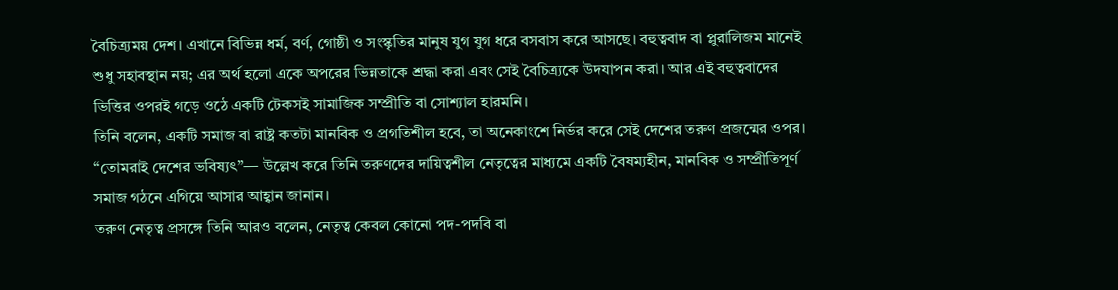বৈচিত্র্যময় দেশ। এখানে বিভিন্ন ধর্ম, বর্ণ, গোষ্ঠী ও সংস্কৃতির মানুষ যুগ যুগ ধরে বসবাস করে আসছে। বহুত্ববাদ বা প্লুরালিজম মানেই শুধু সহাবস্থান নয়; এর অর্থ হলো একে অপরের ভিন্নতাকে শ্রদ্ধা করা এবং সেই বৈচিত্র্যকে উদযাপন করা। আর এই বহুত্ববাদের ভিত্তির ওপরই গড়ে ওঠে একটি টেকসই সামাজিক সম্প্রীতি বা সোশ্যাল হারমনি।
তিনি বলেন, একটি সমাজ বা রাষ্ট্র কতটা মানবিক ও প্রগতিশীল হবে, তা অনেকাংশে নির্ভর করে সেই দেশের তরুণ প্রজন্মের ওপর। “তোমরাই দেশের ভবিষ্যৎ”— উল্লেখ করে তিনি তরুণদের দায়িত্বশীল নেতৃত্বের মাধ্যমে একটি বৈষম্যহীন, মানবিক ও সম্প্রীতিপূর্ণ সমাজ গঠনে এগিয়ে আসার আহ্বান জানান।
তরুণ নেতৃত্ব প্রসঙ্গে তিনি আরও বলেন, নেতৃত্ব কেবল কোনো পদ-পদবি বা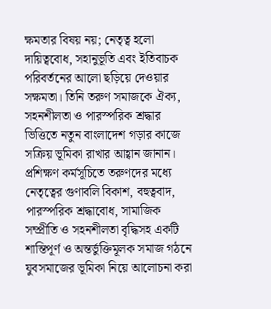ক্ষমতার বিষয় নয়; নেতৃত্ব হলো দায়িত্ববোধ, সহানুভূতি এবং ইতিবাচক পরিবর্তনের আলো ছড়িয়ে দেওয়ার সক্ষমতা। তিনি তরুণ সমাজকে ঐক্য, সহনশীলতা ও পারস্পরিক শ্রদ্ধার ভিত্তিতে নতুন বাংলাদেশ গড়ার কাজে সক্রিয় ভূমিকা রাখার আহ্বান জানান।
প্রশিক্ষণ কর্মসূচিতে তরুণদের মধ্যে নেতৃত্বের গুণাবলি বিকাশ, বহুত্ববাদ, পারস্পরিক শ্রদ্ধাবোধ, সামাজিক সম্প্রীতি ও সহনশীলতা বৃদ্ধিসহ একটি শান্তিপূর্ণ ও অন্তর্ভুক্তিমূলক সমাজ গঠনে যুবসমাজের ভূমিকা নিয়ে আলোচনা করা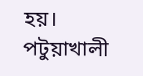হয়।
পটুয়াখালী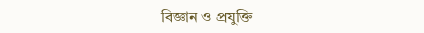বিজ্ঞান ও প্রযুক্তি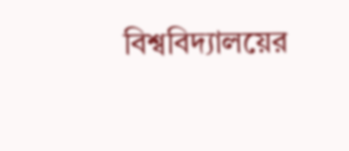বিশ্ববিদ্যালয়ের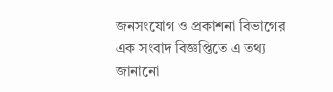জনসংযোগ ও প্রকাশনা বিভাগের এক সংবাদ বিজ্ঞপ্তিতে এ তথ্য জানানো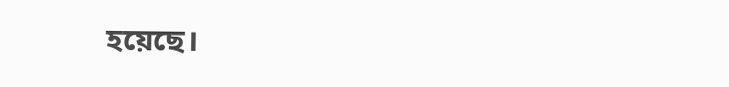হয়েছে।